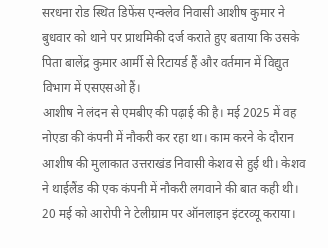सरधना रोड स्थित डिफेंस एन्क्लेव निवासी आशीष कुमार ने बुधवार को थाने पर प्राथमिकी दर्ज कराते हुए बताया कि उसके पिता बालेंद्र कुमार आर्मी से रिटायर्ड हैं और वर्तमान में विद्युत विभाग में एसएसओ हैं।
आशीष ने लंदन से एमबीए की पढ़ाई की है। मई 2025 में वह नोएडा की कंपनी में नौकरी कर रहा था। काम करने के दौरान आशीष की मुलाकात उत्तराखंड निवासी केशव से हुई थी। केशव ने थाईलैंड की एक कंपनी में नौकरी लगवाने की बात कही थी।
20 मई को आरोपी ने टेलीग्राम पर ऑनलाइन इंटरव्यू कराया।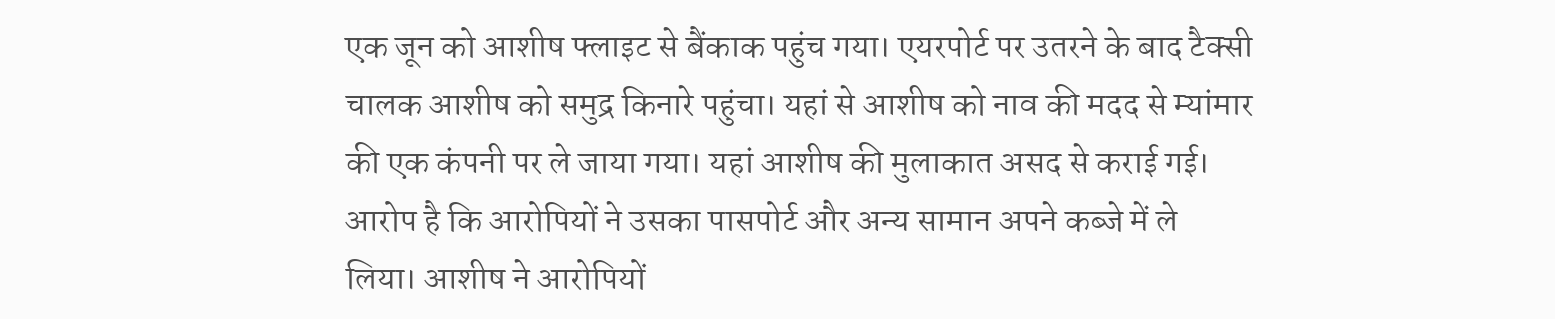एक जून को आशीष फ्लाइट से बैंकाक पहुंच गया। एयरपोर्ट पर उतरने के बाद टैक्सी चालक आशीष को समुद्र किनारे पहुंचा। यहां से आशीष को नाव की मदद से म्यांमार की एक कंपनी पर ले जाया गया। यहां आशीष की मुलाकात असद से कराई गई।
आरोप है कि आरोपियों ने उसका पासपोर्ट और अन्य सामान अपने कब्जे में ले लिया। आशीष ने आरोपियों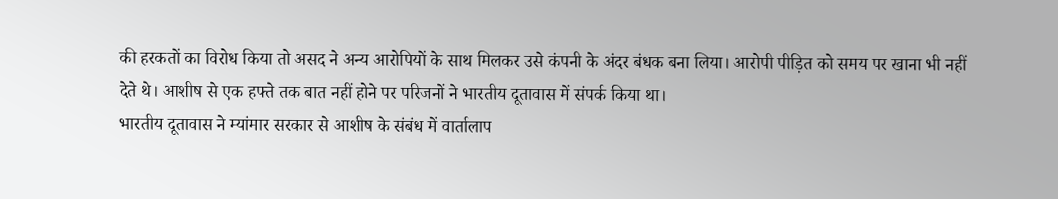की हरकतों का विरोध किया तो असद ने अन्य आरोपियों के साथ मिलकर उसे कंपनी के अंदर बंधक बना लिया। आरोपी पीड़ित को समय पर खाना भी नहीं देते थे। आशीष से एक हफ्ते तक बात नहीं होने पर परिजनों ने भारतीय दूतावास में संपर्क किया था।
भारतीय दूतावास ने म्यांमार सरकार से आशीष के संबंध में वार्तालाप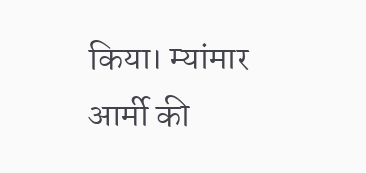किया। म्यांमार आर्मी की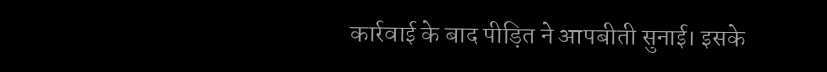कार्रवाई के बाद पीड़ित ने आपबीती सुनाई। इसके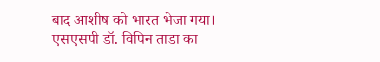बाद आशीष को भारत भेजा गया।
एसएसपी डॉ. विपिन ताडा का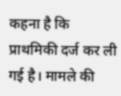कहना है कि प्राथमिकी दर्ज कर ली गई है। मामले की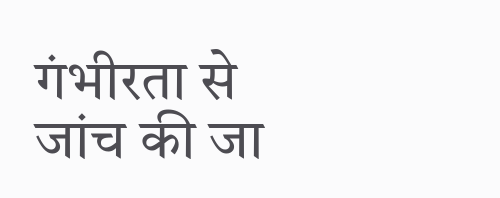गंभीरता से जांच की जा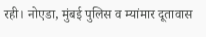रही। नोएडा, मुंबई पुलिस व म्यांमार दूतावास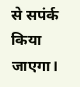से सपंर्क किया जाएगा।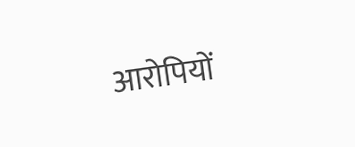आरोपियों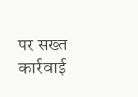पर सख्त कार्रवाई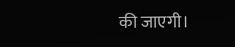की जाएगी।